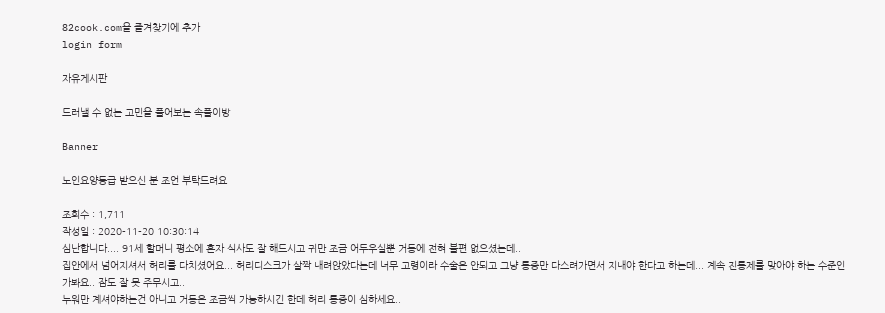82cook.com을 즐겨찾기에 추가
login form

자유게시판

드러낼 수 없는 고민을 풀어보는 속풀이방

Banner

노인요양등급 받으신 분 조언 부탁드려요

조회수 : 1,711
작성일 : 2020-11-20 10:30:14
심난합니다.... 91세 할머니 평소에 혼자 식사도 잘 해드시고 귀만 조금 어두우실뿐 거동에 전혀 불편 없으셨는데..
집안에서 넘어지셔서 허리를 다치셨어요... 허리디스크가 살짝 내려앉았다는데 너무 고령이라 수술은 안되고 그냥 통증만 다스려가면서 지내야 한다고 하는데... 계속 진통제를 맞아야 하는 수준인가봐요.. 잠도 잘 못 주무시고..
누워만 계셔야하는건 아니고 거동은 조금씩 가능하시긴 한데 허리 통증이 심하세요..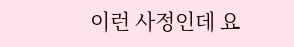이런 사정인데 요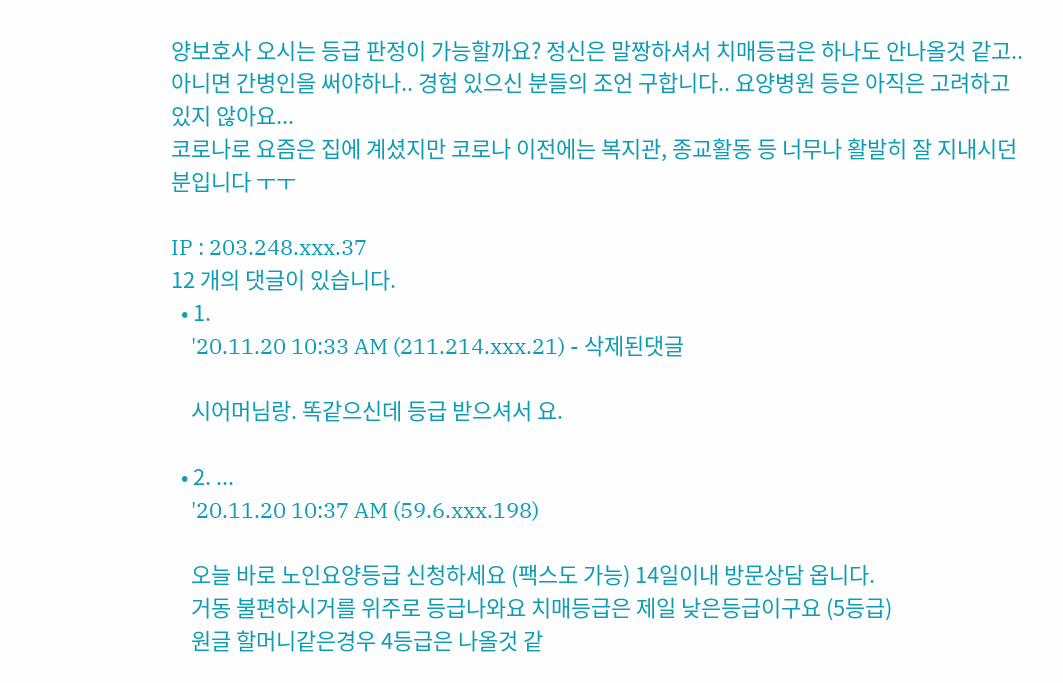양보호사 오시는 등급 판정이 가능할까요? 정신은 말짱하셔서 치매등급은 하나도 안나올것 같고..
아니면 간병인을 써야하나.. 경험 있으신 분들의 조언 구합니다.. 요양병원 등은 아직은 고려하고 있지 않아요...
코로나로 요즘은 집에 계셨지만 코로나 이전에는 복지관, 종교활동 등 너무나 활발히 잘 지내시던 분입니다 ㅜㅜ

IP : 203.248.xxx.37
12 개의 댓글이 있습니다.
  • 1.
    '20.11.20 10:33 AM (211.214.xxx.21) - 삭제된댓글

    시어머님랑. 똑같으신데 등급 받으셔서 요.

  • 2. ...
    '20.11.20 10:37 AM (59.6.xxx.198)

    오늘 바로 노인요양등급 신청하세요 (팩스도 가능) 14일이내 방문상담 옵니다.
    거동 불편하시거를 위주로 등급나와요 치매등급은 제일 낮은등급이구요 (5등급)
    원글 할머니같은경우 4등급은 나올것 같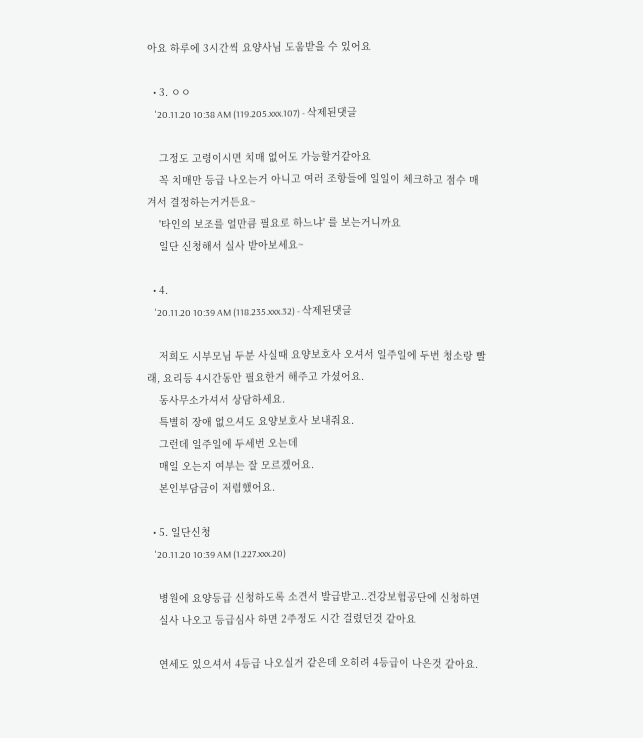아요 하루에 3시간씩 요양사님 도움받을 수 있어요

  • 3. ㅇㅇ
    '20.11.20 10:38 AM (119.205.xxx.107) - 삭제된댓글

    그정도 고령이시면 치매 없어도 가능할거같아요
    꼭 치매만 등급 나오는거 아니고 여러 조항들에 일일이 체크하고 점수 매겨서 결정하는거거든요~
    '타인의 보조를 얼만큼 필요로 하느냐' 를 보는거니까요
    일단 신청해서 실사 받아보세요~

  • 4.
    '20.11.20 10:39 AM (118.235.xxx.32) - 삭제된댓글

    저희도 시부모님 두분 사실때 요양보호사 오셔서 일주일에 두번 청소랑 빨래, 요리등 4시간동안 필요한거 해주고 가셨어요.
    동사무소가셔서 상담하세요.
    특별히 장애 없으셔도 요양보호사 보내줘요.
    그런데 일주일에 두세번 오는데
    매일 오는지 여부는 잘 모르겠어요.
    본인부담금이 저렴했어요.

  • 5. 일단신청
    '20.11.20 10:39 AM (1.227.xxx.20)

    병원에 요양등급 신청하도록 소견서 발급받고..건강보험공단에 신청하면
    실사 나오고 등급심사 하면 2주정도 시간 걸렸던것 같아요

    연세도 있으셔서 4등급 나오실거 같은데 오히려 4등급이 나은것 같아요.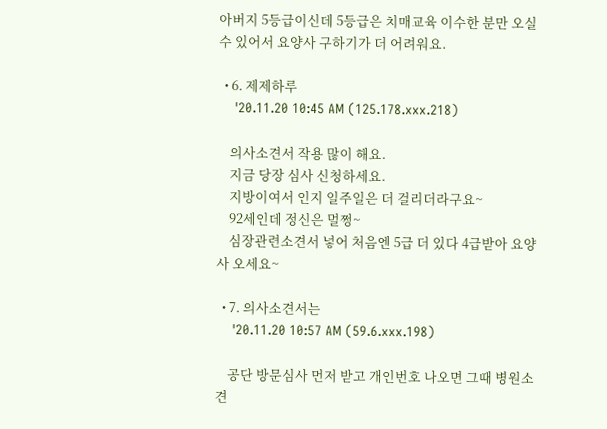아버지 5등급이신데 5등급은 치매교육 이수한 분만 오실수 있어서 요양사 구하기가 더 어려워요.

  • 6. 제제하루
    '20.11.20 10:45 AM (125.178.xxx.218)

    의사소견서 작용 많이 해요.
    지금 당장 심사 신청하세요.
    지방이여서 인지 일주일은 더 걸리더라구요~
    92세인데 정신은 멀쩡~
    심장관련소견서 넣어 처음엔 5급 더 있다 4급받아 요양사 오세요~

  • 7. 의사소견서는
    '20.11.20 10:57 AM (59.6.xxx.198)

    공단 방문심사 먼저 받고 개인번호 나오면 그때 병원소견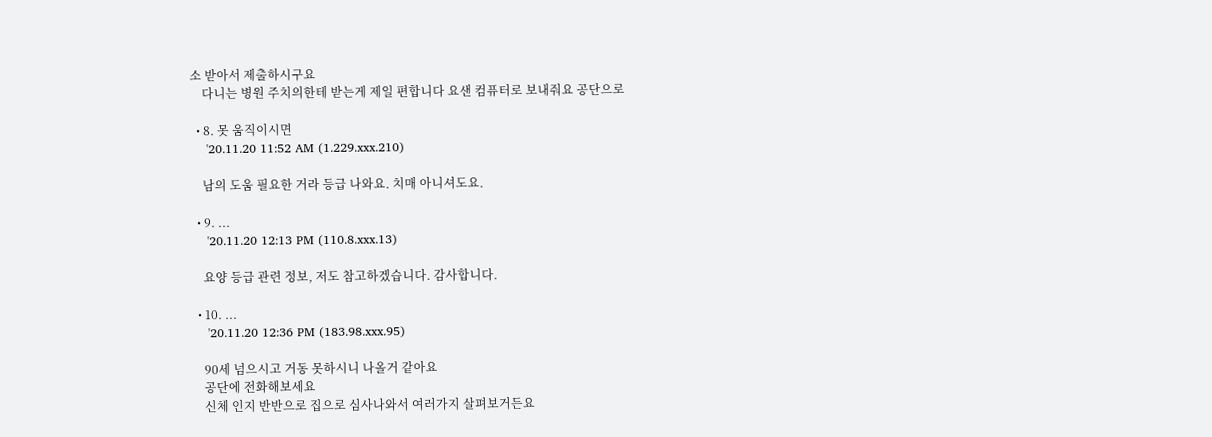소 받아서 제출하시구요
    다니는 병원 주치의한테 받는게 제일 편합니다 요샌 컴퓨터로 보내줘요 공단으로

  • 8. 못 움직이시면
    '20.11.20 11:52 AM (1.229.xxx.210)

    남의 도움 필요한 거라 등급 나와요. 치매 아니셔도요.

  • 9. ...
    '20.11.20 12:13 PM (110.8.xxx.13)

    요양 등급 관련 정보, 저도 참고하겠습니다. 감사합니다.

  • 10. ...
    '20.11.20 12:36 PM (183.98.xxx.95)

    90세 넘으시고 거동 못하시니 나올거 같아요
    공단에 전화해보세요
    신체 인지 반반으로 집으로 심사나와서 여러가지 살펴보거든요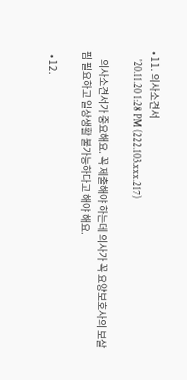• 11. 의사소견서
    '20.11.20 1:28 PM (222.103.xxx.217)

    의사소견서가 중요해요. 꼭 제출해야 하는데 의사가 꼭 요양보호사의 보살핌 필요하고 일상생활 불가능하다고 해야 해요.

  • 12.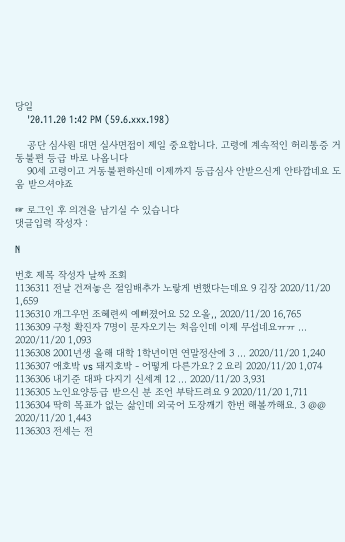당일
    '20.11.20 1:42 PM (59.6.xxx.198)

    공단 심사원 대면 실사면접이 제일 중요합니다. 고령에 계속적인 허리통증 거동불편 등급 바로 나옵니다
    90세 고령이고 거동불편하신데 이제까지 등급심사 안받으신게 안타깝네요 도움 받으셔야죠

☞ 로그인 후 의견을 남기실 수 있습니다
댓글입력 작성자 :

N

번호 제목 작성자 날짜 조회
1136311 전날 건져놓은 절임배추가 노랗게 변했다는데요 9 김장 2020/11/20 1,659
1136310 개그우먼 조혜련씨 예뻐졌어요 52 오올,, 2020/11/20 16,765
1136309 구청 확진자 7명이 문자오기는 처음인데 이제 무섭네요ㅠㅠ ... 2020/11/20 1,093
1136308 2001년생 올해 대학 1학년이면 연말정산에 3 ... 2020/11/20 1,240
1136307 애호박 vs 돼지호박 - 어떻게 다른가요? 2 요리 2020/11/20 1,074
1136306 내기준 대파 다지기 신세계 12 ... 2020/11/20 3,931
1136305 노인요양등급 받으신 분 조언 부탁드려요 9 2020/11/20 1,711
1136304 딱히 목표가 없는 삶인데 외국어 도장깨기 한번 해볼까해요. 3 @@ 2020/11/20 1,443
1136303 전세는 전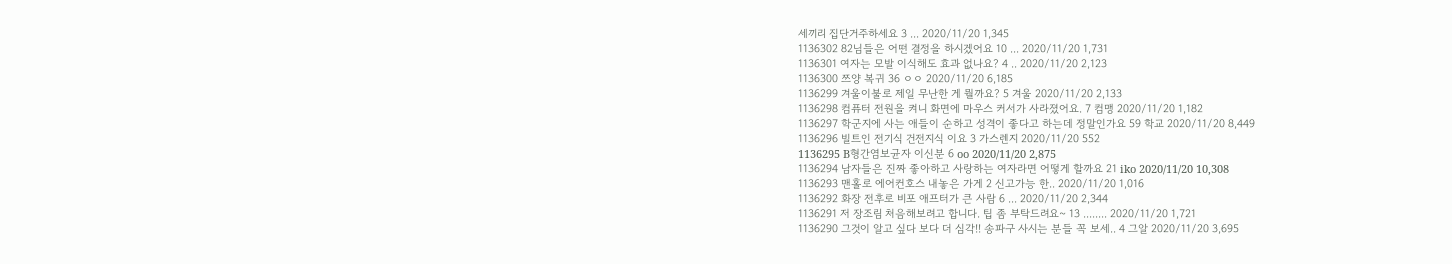세끼리 집단거주하세요 3 ... 2020/11/20 1,345
1136302 82님들은 어떤 결정을 하시겠어요 10 ... 2020/11/20 1,731
1136301 여자는 모발 이식해도 효과 없나요? 4 .. 2020/11/20 2,123
1136300 쯔양 복귀 36 ㅇㅇ 2020/11/20 6,185
1136299 겨울이불로 제일 무난한 게 뭘까요? 5 겨울 2020/11/20 2,133
1136298 컴퓨터 전원을 켜니 화면에 마우스 커서가 사라졌어요. 7 컴맹 2020/11/20 1,182
1136297 학군지에 사는 애들이 순하고 성격이 좋다고 하는데 정말인가요 59 학교 2020/11/20 8,449
1136296 빌트인 전기식 건전지식 이요 3 가스렌지 2020/11/20 552
1136295 B형간염보균자 이신분 6 oo 2020/11/20 2,875
1136294 남자들은 진짜 좋아하고 사랑하는 여자라면 어떻게 할까요 21 iko 2020/11/20 10,308
1136293 맨홀로 에어컨호스 내놓은 가게 2 신고가능 한.. 2020/11/20 1,016
1136292 화장 전후로 비포 애프터가 큰 사람 6 ... 2020/11/20 2,344
1136291 저 장조림 처음해보려고 합니다. 팁 좀 부탁드려요~ 13 ........ 2020/11/20 1,721
1136290 그것이 알고 싶다 보다 더 심각!! 송파구 사시는 분들 꼭 보세.. 4 그알 2020/11/20 3,695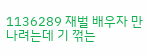1136289 재벌 배우자 만나려는데 기 꺾는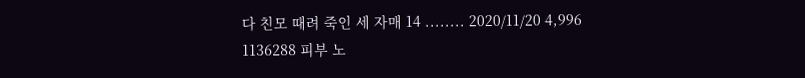다 친모 때려 죽인 세 자매 14 ........ 2020/11/20 4,996
1136288 피부 노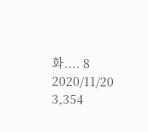화.... 8 2020/11/20 3,354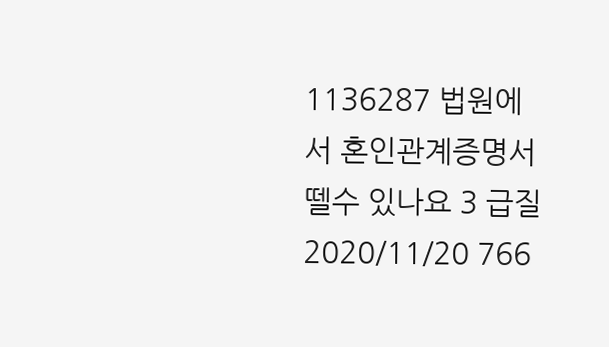1136287 법원에서 혼인관계증명서 뗄수 있나요 3 급질 2020/11/20 766